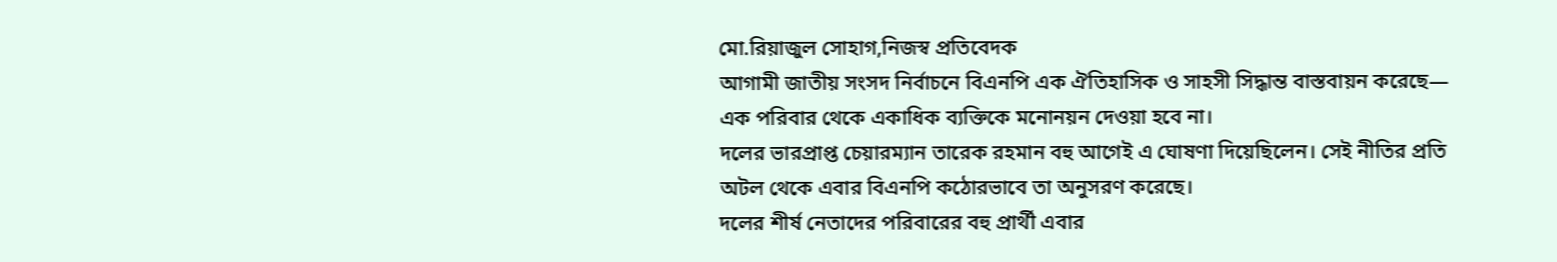মো.রিয়াজুল সোহাগ,নিজস্ব প্রতিবেদক
আগামী জাতীয় সংসদ নির্বাচনে বিএনপি এক ঐতিহাসিক ও সাহসী সিদ্ধান্ত বাস্তবায়ন করেছে— এক পরিবার থেকে একাধিক ব্যক্তিকে মনোনয়ন দেওয়া হবে না।
দলের ভারপ্রাপ্ত চেয়ারম্যান তারেক রহমান বহু আগেই এ ঘোষণা দিয়েছিলেন। সেই নীতির প্রতি অটল থেকে এবার বিএনপি কঠোরভাবে তা অনুসরণ করেছে।
দলের শীর্ষ নেতাদের পরিবারের বহু প্রার্থী এবার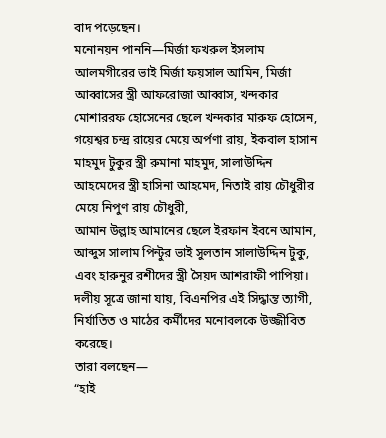বাদ পড়েছেন।
মনোনয়ন পাননি—মির্জা ফখরুল ইসলাম আলমগীরের ভাই মির্জা ফয়সাল আমিন, মির্জা আব্বাসের স্ত্রী আফরোজা আব্বাস, খন্দকার মোশাররফ হোসেনের ছেলে খন্দকার মারুফ হোসেন,
গয়েশ্বর চন্দ্র রায়ের মেয়ে অর্পণা রায়, ইকবাল হাসান মাহমুদ টুকুর স্ত্রী রুমানা মাহমুদ, সালাউদ্দিন আহমেদের স্ত্রী হাসিনা আহমেদ, নিতাই রায় চৌধুরীর মেয়ে নিপুণ রায় চৌধুরী,
আমান উল্লাহ আমানের ছেলে ইরফান ইবনে আমান,
আব্দুস সালাম পিন্টুর ভাই সুলতান সালাউদ্দিন টুকু,
এবং হারুনুর রশীদের স্ত্রী সৈয়দ আশরাফী পাপিয়া।
দলীয় সূত্রে জানা যায়, বিএনপির এই সিদ্ধান্ত ত্যাগী, নির্যাতিত ও মাঠের কর্মীদের মনোবলকে উজ্জীবিত করেছে।
তারা বলছেন—
“হাই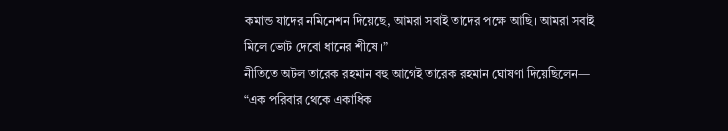কমান্ড যাদের নমিনেশন দিয়েছে, আমরা সবাই তাদের পক্ষে আছি। আমরা সবাই মিলে ভোট দেবো ধানের শীষে ।”
নীতিতে অটল তারেক রহমান বহু আগেই তারেক রহমান ঘোষণা দিয়েছিলেন—
“এক পরিবার থেকে একাধিক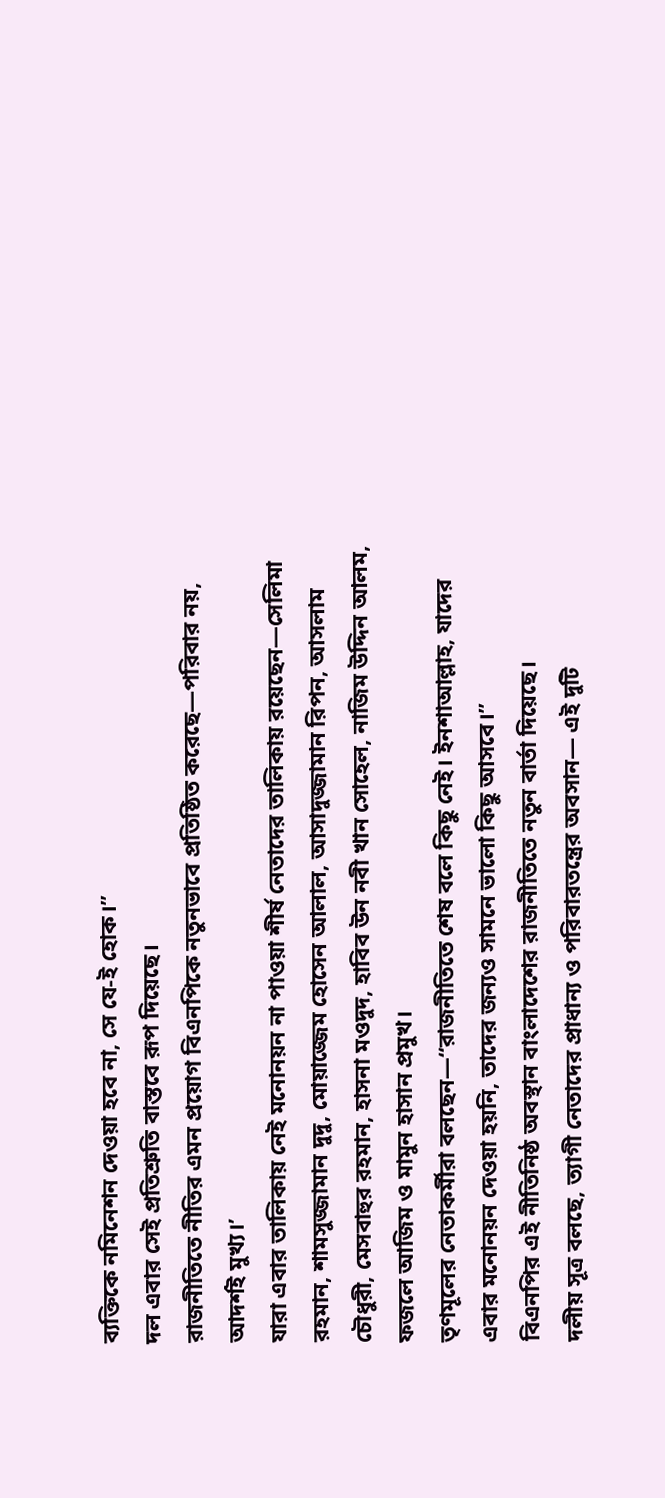ব্যক্তিকে নমিনেশন দেওয়া হবে না, সে যে-ই হোক।”
দল এবার সেই প্রতিশ্রুতি বাস্তবে রূপ দিয়েছে।
রাজনীতিতে নীতির এমন প্রয়োগ বিএনপিকে নতুনভাবে প্রতিষ্ঠিত করেছে—পরিবার নয়, আদর্শই মুখ্য।’
যারা এবার তালিকায় নেই মনোনয়ন না পাওয়া শীর্ষ নেতাদের তালিকায় রয়েছেন—সেলিমা রহমান, শামসুজ্জামান দুদু, মোয়াজ্জেম হোসেন আলাল, আসাদুজ্জামান রিপন, আসলাম চৌধুরী, মেসবাহুর রহমান, হাসনা মওদুদ, হাবিব উন নবী খান সোহেল, নাজিম উদ্দিন আলম, ফজলে আজিম ও মামুন হাসান প্রমুখ।
তৃণমূলের নেতাকর্মীরা বলছেন—“রাজনীতিতে শেষ বলে কিছু নেই। ইনশাআল্লাহ, যাদের এবার মনোনয়ন দেওয়া হয়নি, তাদের জন্যও সামনে ভালো কিছু আসবে।”
বিএনপির এই নীতিনিষ্ঠ অবস্থান বাংলাদেশের রাজনীতিতে নতুন বার্তা দিয়েছে।
দলীয় সূত্র বলছে, ত্যাগী নেতাদের প্রাধান্য ও পরিবারতন্ত্রের অবসান— এই দুটি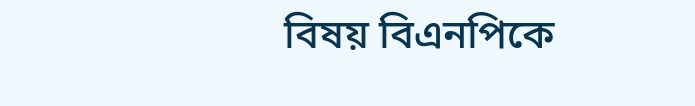বিষয় বিএনপিকে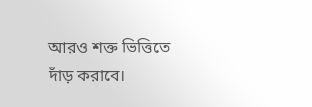আরও শক্ত ভিত্তিতে দাঁড় করাবে।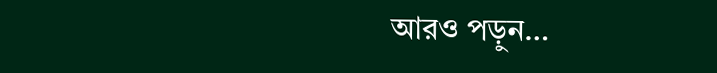আরও পড়ুন…